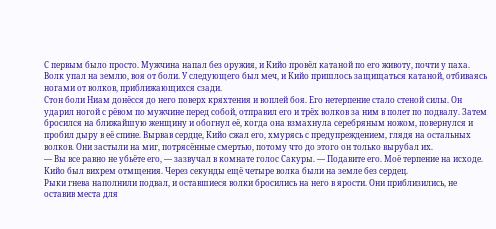С первым было просто. Мужчина напал без оружия, и Кийо провёл катаной по его животу, почти у паха. Волк упал на землю, воя от боли. У следующего был меч, и Кийо пришлось защищаться катаной, отбиваясь ногами от волков, приближающихся сзади.
Стон боли Ниам донёсся до него поверх кряхтения и воплей боя. Его нетерпение стало стеной силы. Он ударил ногой с рёвом по мужчине перед собой, отправил его и трёх волков за ним в полет по подвалу. Затем бросился на ближайшую женщину и обогнул её, когда она взмахнула серебряным ножом, повернулся и пробил дыру в её спине. Вырвав сердце, Кийо сжал его, хмурясь с предупреждением, глядя на остальных волков. Они застыли на миг, потрясённые смертью, потому что до этого он только вырубал их.
— Вы все равно не убьёте его, — зазвучал в комнате голос Сакуры. — Подавите его. Моё терпение на исходе.
Кийо был вихрем отмщения. Через секунды ещё четыре волка были на земле без сердец.
Рыки гнева наполнили подвал, и оставшиеся волки бросились на него в ярости. Они приблизились, не оставив места для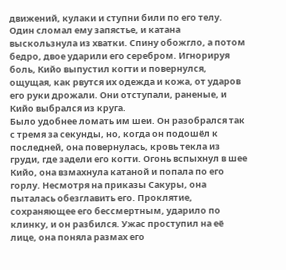движений, кулаки и ступни били по его телу. Один сломал ему запястье, и катана выскользнула из хватки. Спину обожгло, а потом бедро, двое ударили его серебром. Игнорируя боль, Кийо выпустил когти и повернулся, ощущая, как рвутся их одежда и кожа, от ударов его руки дрожали. Они отступали, раненые, и Кийо выбрался из круга.
Было удобнее ломать им шеи. Он разобрался так с тремя за секунды, но, когда он подошёл к последней, она повернулась, кровь текла из груди, где задели его когти. Огонь вспыхнул в шее Кийо, она взмахнула катаной и попала по его горлу. Несмотря на приказы Сакуры, она пыталась обезглавить его. Проклятие, сохраняющее его бессмертным, ударило по клинку, и он разбился. Ужас проступил на её лице, она поняла размах его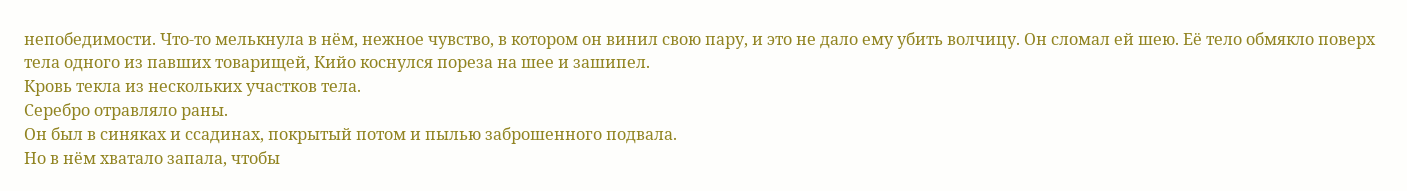непобедимости. Что-то мелькнула в нём, нежное чувство, в котором он винил свою пару, и это не дало ему убить волчицу. Он сломал ей шею. Её тело обмякло поверх тела одного из павших товарищей, Кийо коснулся пореза на шее и зашипел.
Кровь текла из нескольких участков тела.
Серебро отравляло раны.
Он был в синяках и ссадинах, покрытый потом и пылью заброшенного подвала.
Но в нём хватало запала, чтобы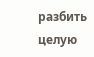разбить целую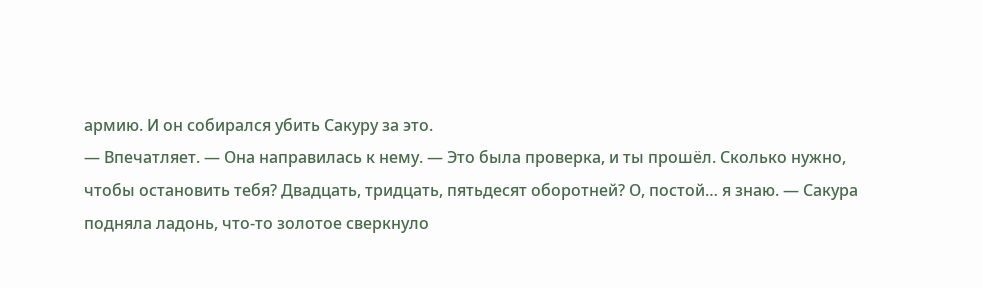армию. И он собирался убить Сакуру за это.
— Впечатляет. — Она направилась к нему. — Это была проверка, и ты прошёл. Сколько нужно, чтобы остановить тебя? Двадцать, тридцать, пятьдесят оборотней? О, постой… я знаю. — Сакура подняла ладонь, что-то золотое сверкнуло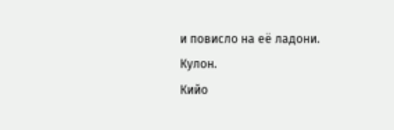и повисло на её ладони.
Кулон.
Кийо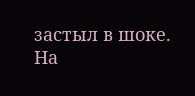застыл в шоке.
На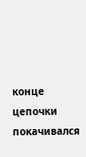конце цепочки покачивался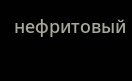нефритовый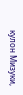кулон Мизуки,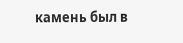камень был в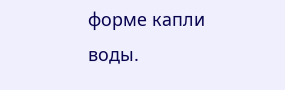форме капли воды.